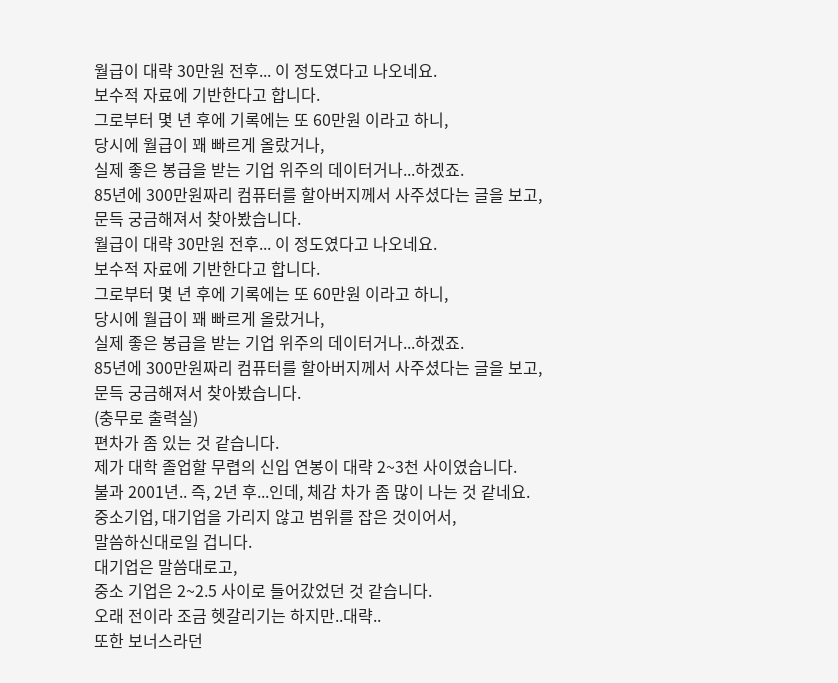월급이 대략 30만원 전후... 이 정도였다고 나오네요.
보수적 자료에 기반한다고 합니다.
그로부터 몇 년 후에 기록에는 또 60만원 이라고 하니,
당시에 월급이 꽤 빠르게 올랐거나,
실제 좋은 봉급을 받는 기업 위주의 데이터거나...하겠죠.
85년에 300만원짜리 컴퓨터를 할아버지께서 사주셨다는 글을 보고,
문득 궁금해져서 찾아봤습니다.
월급이 대략 30만원 전후... 이 정도였다고 나오네요.
보수적 자료에 기반한다고 합니다.
그로부터 몇 년 후에 기록에는 또 60만원 이라고 하니,
당시에 월급이 꽤 빠르게 올랐거나,
실제 좋은 봉급을 받는 기업 위주의 데이터거나...하겠죠.
85년에 300만원짜리 컴퓨터를 할아버지께서 사주셨다는 글을 보고,
문득 궁금해져서 찾아봤습니다.
(충무로 출력실)
편차가 좀 있는 것 같습니다.
제가 대학 졸업할 무렵의 신입 연봉이 대략 2~3천 사이였습니다.
불과 2001년.. 즉, 2년 후...인데, 체감 차가 좀 많이 나는 것 같네요.
중소기업, 대기업을 가리지 않고 범위를 잡은 것이어서,
말씀하신대로일 겁니다.
대기업은 말씀대로고,
중소 기업은 2~2.5 사이로 들어갔었던 것 같습니다.
오래 전이라 조금 헷갈리기는 하지만..대략..
또한 보너스라던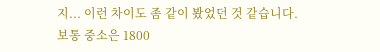지... 이런 차이도 좀 같이 봤었던 것 같습니다.
보통 중소은 1800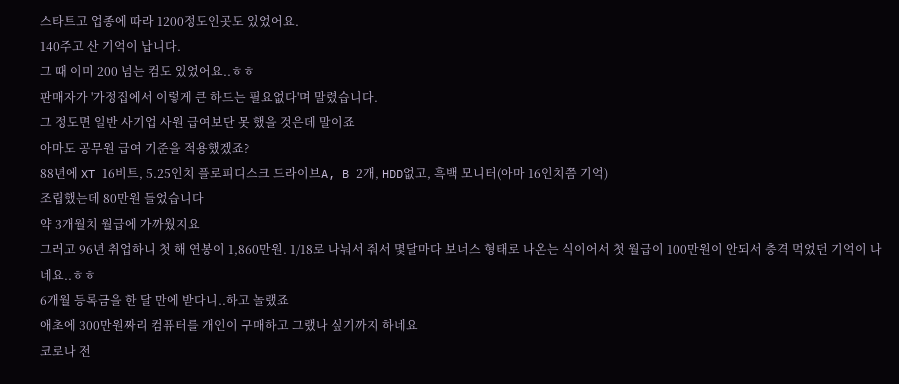스타트고 업종에 따라 1200정도인곳도 있었어요.
140주고 산 기억이 납니다.
그 때 이미 200 넘는 컴도 있었어요..ㅎㅎ
판매자가 '가정집에서 이렇게 큰 하드는 필요없다'며 말렸습니다.
그 정도면 일반 사기업 사원 급여보단 못 했을 것은데 말이죠
아마도 공무원 급여 기준을 적용했겠죠?
88년에 XT 16비트, 5.25인치 플로피디스크 드라이브A, B 2개, HDD없고, 흑백 모니터(아마 16인치쯤 기억)
조립했는데 80만원 들었습니다
약 3개월치 월급에 가까웠지요
그러고 96년 취업하니 첫 해 연봉이 1,860만원. 1/18로 나눠서 줘서 몇달마다 보너스 형태로 나온는 식이어서 첫 월급이 100만원이 안되서 충격 먹었던 기억이 나네요..ㅎㅎ
6개월 등록금을 한 달 만에 받다니..하고 놀랬죠
애초에 300만원짜리 컴퓨터를 개인이 구매하고 그랬나 싶기까지 하네요
코로나 전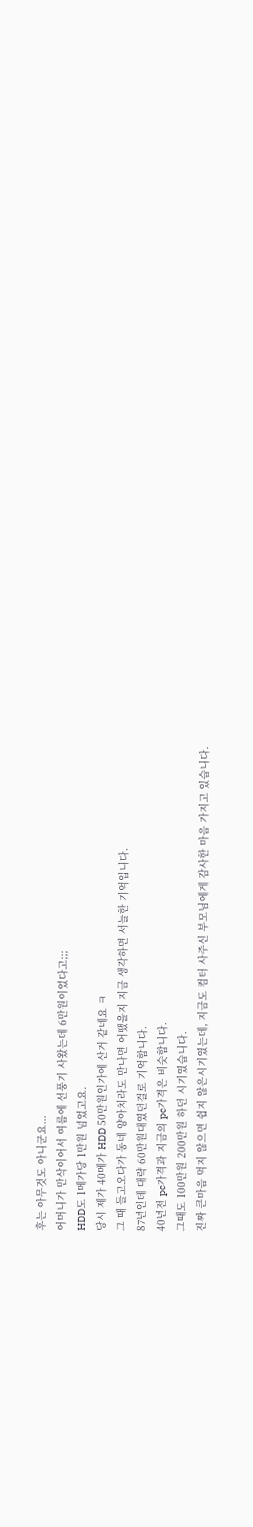후는 아무것도 아니군요...
어머니가 만삭이어서 여름에 선풍기 사왔는데 6만원이었다고;;;
HDD도 1메가당 1만원 넘었고요.
당시 제가 40메가 HDD 50만원인가에 산거 같네요 ㅋ
그 때 들고오다가 동네 양아치라도 만나면 어땠을지 지금 생각하면 서늘한 기억입니다.
87년인데 대략 60만원대였던걸로 기억합니다.
40년전 pc가격과 지금의 pc가격은 비슷합니다.
그때도 100만원 200만원 하던 시기였습니다.
진짜 큰마음 먹지 않으면 쉽지 않은시기였는데, 지금도 컴터 사주신 부모님에게 감사한 마음 가지고 있습니다.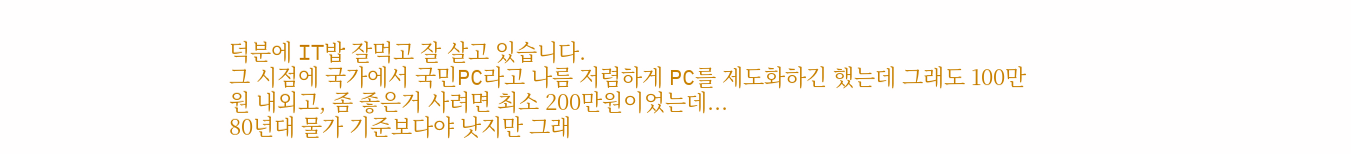덕분에 IT밥 잘먹고 잘 살고 있습니다.
그 시점에 국가에서 국민PC라고 나름 저렴하게 PC를 제도화하긴 했는데 그래도 100만원 내외고, 좀 좋은거 사려면 최소 200만원이었는데...
80년대 물가 기준보다야 낫지만 그래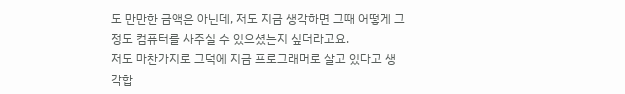도 만만한 금액은 아닌데, 저도 지금 생각하면 그때 어떻게 그정도 컴퓨터를 사주실 수 있으셨는지 싶더라고요.
저도 마찬가지로 그덕에 지금 프로그래머로 살고 있다고 생각합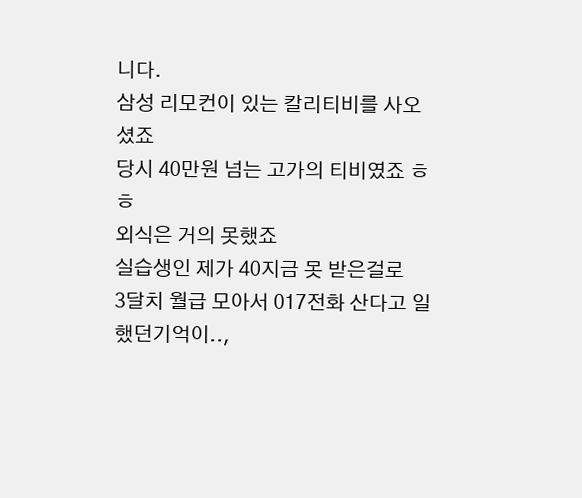니다.
삼성 리모컨이 있는 칼리티비를 사오셨죠
당시 40만원 넘는 고가의 티비였죠 ㅎㅎ
외식은 거의 못했죠
실습생인 제가 40지금 못 받은걸로
3달치 월급 모아서 017전화 산다고 일했던기억이..,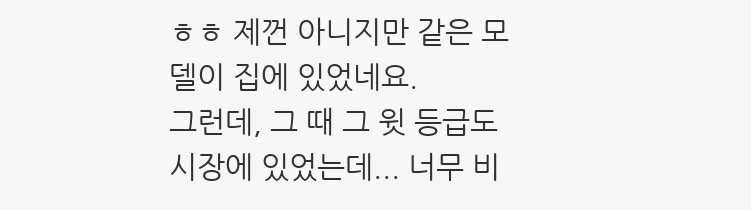ㅎㅎ 제껀 아니지만 같은 모델이 집에 있었네요.
그런데, 그 때 그 윗 등급도 시장에 있었는데... 너무 비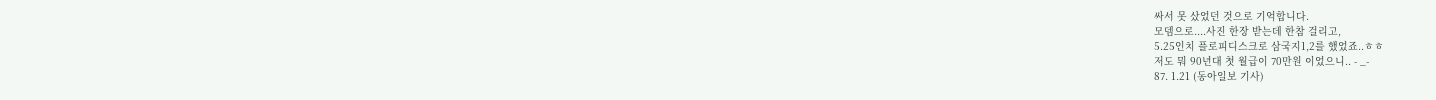싸서 못 샀었던 것으로 기억합니다.
모뎀으로....사진 한장 받는데 한참 걸리고,
5.25인치 플로피디스크로 삼국지1,2를 했었죠..ㅎㅎ
저도 뭐 90년대 첫 월급이 70만원 이었으니.. - _-
87. 1.21 (동아일보 기사)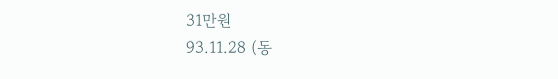31만원
93.11.28 (동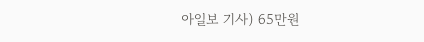아일보 기사) 65만원